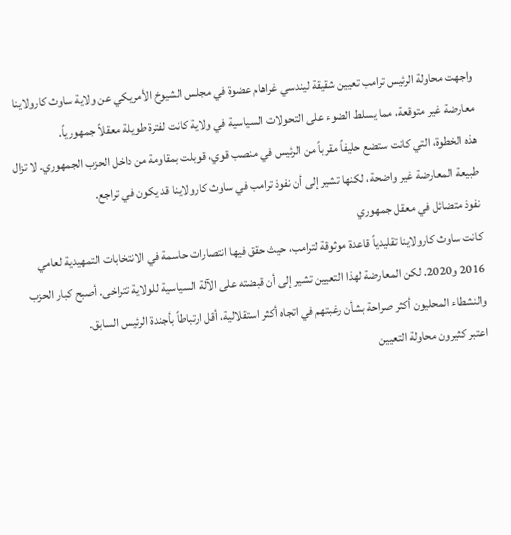واجهت محاولة الرئيس ترامب تعيين شقيقة ليندسي غراهام عضوة في مجلس الشيوخ الأمريكي عن ولاية ساوث كارولاينا معارضة غير متوقعة، مما يسلط الضوء على التحولات السياسية في ولاية كانت لفترة طويلة معقلاً جمهورياً.
هذه الخطوة، التي كانت ستضع حليفاً مقرباً من الرئيس في منصب قوي، قوبلت بمقاومة من داخل الحزب الجمهوري. لا تزال طبيعة المعارضة غير واضحة، لكنها تشير إلى أن نفوذ ترامب في ساوث كارولاينا قد يكون في تراجع.
نفوذ متضائل في معقل جمهوري
كانت ساوث كارولاينا تقليدياً قاعدة موثوقة لترامب، حيث حقق فيها انتصارات حاسمة في الانتخابات التمهيدية لعامي 2016 و2020. لكن المعارضة لهذا التعيين تشير إلى أن قبضته على الآلة السياسية للولاية تتراخى. أصبح كبار الحزب والنشطاء المحليون أكثر صراحة بشأن رغبتهم في اتجاه أكثر استقلالية، أقل ارتباطاً بأجندة الرئيس السابق.
اعتبر كثيرون محاولة التعيين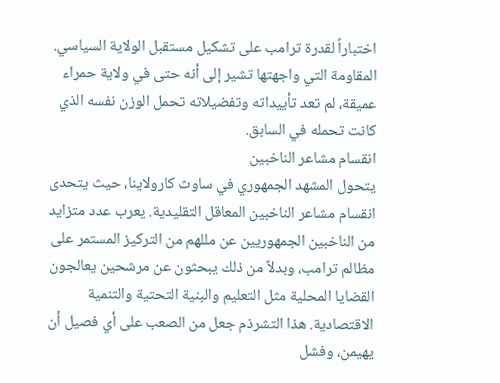اختباراً لقدرة ترامب على تشكيل مستقبل الولاية السياسي. المقاومة التي واجهتها تشير إلى أنه حتى في ولاية حمراء عميقة، لم تعد تأييداته وتفضيلاته تحمل الوزن نفسه الذي كانت تحمله في السابق.
انقسام مشاعر الناخبين
يتحول المشهد الجمهوري في ساوث كارولاينا، حيث يتحدى انقسام مشاعر الناخبين المعاقل التقليدية. يعرب عدد متزايد من الناخبين الجمهوريين عن مللهم من التركيز المستمر على مظالم ترامب، وبدلاً من ذلك يبحثون عن مرشحين يعالجون القضايا المحلية مثل التعليم والبنية التحتية والتنمية الاقتصادية. هذا التشرذم جعل من الصعب على أي فصيل أن يهيمن، وفشل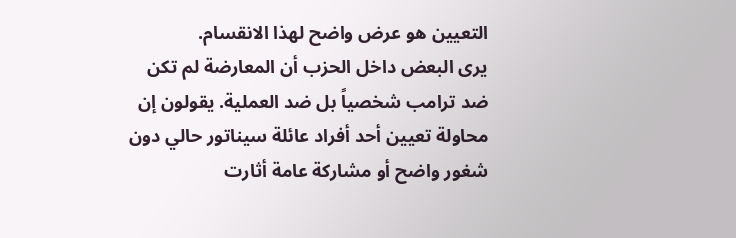التعيين هو عرض واضح لهذا الانقسام.
يرى البعض داخل الحزب أن المعارضة لم تكن ضد ترامب شخصياً بل ضد العملية. يقولون إن محاولة تعيين أحد أفراد عائلة سيناتور حالي دون شغور واضح أو مشاركة عامة أثارت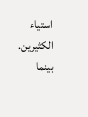استياء الكثيرين. بينما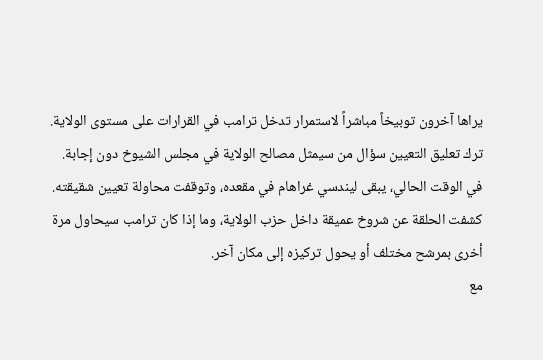يراها آخرون توبيخاً مباشراً لاستمرار تدخل ترامب في القرارات على مستوى الولاية.
ترك تعليق التعيين سؤال من سيمثل مصالح الولاية في مجلس الشيوخ دون إجابة. في الوقت الحالي، يبقى ليندسي غراهام في مقعده، وتوقفت محاولة تعيين شقيقته. كشفت الحلقة عن شروخ عميقة داخل حزب الولاية، وما إذا كان ترامب سيحاول مرة أخرى بمرشح مختلف أو يحول تركيزه إلى مكان آخر.
مع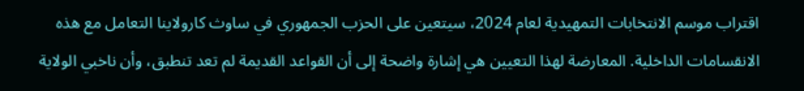اقتراب موسم الانتخابات التمهيدية لعام 2024، سيتعين على الحزب الجمهوري في ساوث كارولاينا التعامل مع هذه الانقسامات الداخلية. المعارضة لهذا التعيين هي إشارة واضحة إلى أن القواعد القديمة لم تعد تنطبق، وأن ناخبي الولاية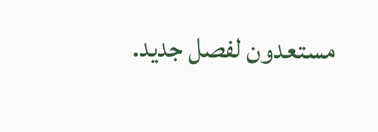مستعدون لفصل جديد.